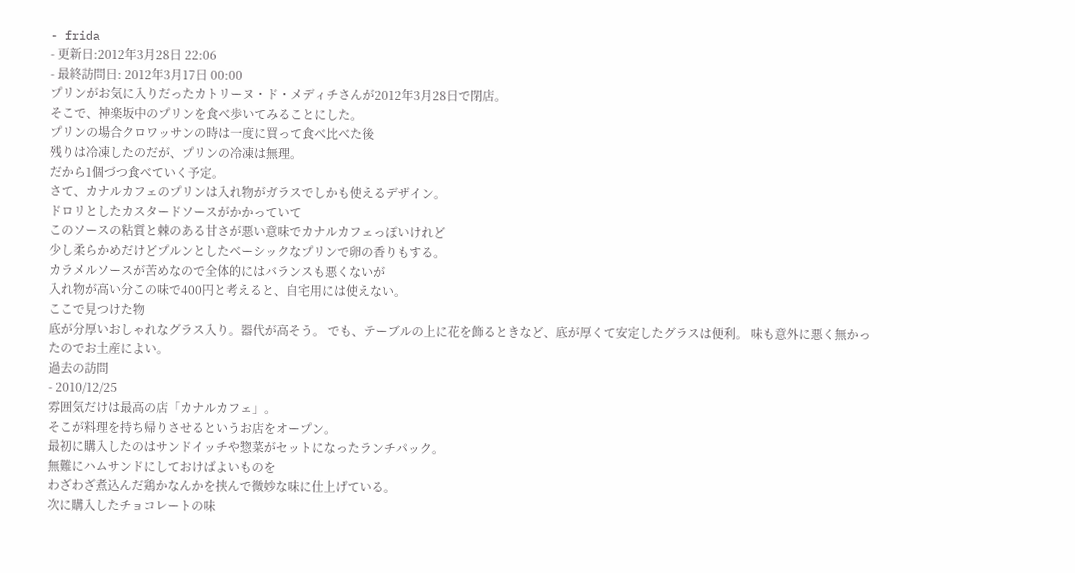- frida
- 更新日:2012年3月28日 22:06
- 最終訪問日: 2012年3月17日 00:00
プリンがお気に入りだったカトリーヌ・ド・メディチさんが2012年3月28日で閉店。
そこで、神楽坂中のプリンを食べ歩いてみることにした。
プリンの場合クロワッサンの時は一度に買って食べ比べた後
残りは冷凍したのだが、プリンの冷凍は無理。
だから1個づつ食べていく予定。
さて、カナルカフェのプリンは入れ物がガラスでしかも使えるデザイン。
ドロリとしたカスタードソースがかかっていて
このソースの粘質と棘のある甘さが悪い意味でカナルカフェっぽいけれど
少し柔らかめだけどプルンとしたベーシックなプリンで卵の香りもする。
カラメルソースが苦めなので全体的にはバランスも悪くないが
入れ物が高い分この味で400円と考えると、自宅用には使えない。
ここで見つけた物
底が分厚いおしゃれなグラス入り。器代が高そう。 でも、テーブルの上に花を飾るときなど、底が厚くて安定したグラスは便利。 味も意外に悪く無かったのでお土産によい。
過去の訪問
- 2010/12/25
雰囲気だけは最高の店「カナルカフェ」。
そこが料理を持ち帰りさせるというお店をオープン。
最初に購入したのはサンドイッチや惣菜がセットになったランチパック。
無難にハムサンドにしておけばよいものを
わざわざ煮込んだ鶏かなんかを挟んで微妙な味に仕上げている。
次に購入したチョコレートの味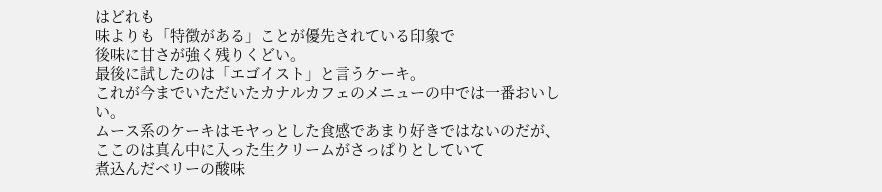はどれも
味よりも「特徴がある」ことが優先されている印象で
後味に甘さが強く残りくどい。
最後に試したのは「エゴイスト」と言うケーキ。
これが今までいただいたカナルカフェのメニューの中では一番おいしい。
ムース系のケーキはモヤっとした食感であまり好きではないのだが、
ここのは真ん中に入った生クリームがさっぱりとしていて
煮込んだベリーの酸味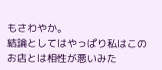もさわやか。
結論としてはやっぱり私はこのお店とは相性が悪いみた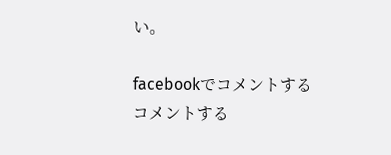い。

facebookでコメントする
コメントする